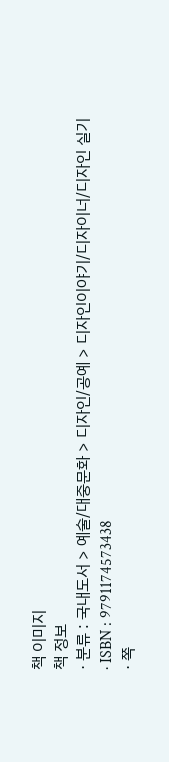책 이미지
책 정보
· 분류 : 국내도서 > 예술/대중문화 > 디자인/공예 > 디자인이야기/디자이너/디자인 실기
· ISBN : 9791174573438
· 쪽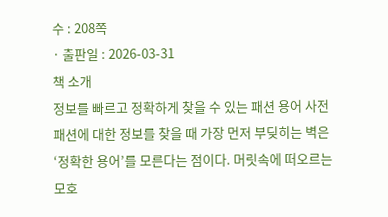수 : 208쪽
· 출판일 : 2026-03-31
책 소개
정보를 빠르고 정확하게 찾을 수 있는 패션 용어 사전
패션에 대한 정보를 찾을 때 가장 먼저 부딪히는 벽은 ‘정확한 용어’를 모른다는 점이다. 머릿속에 떠오르는 모호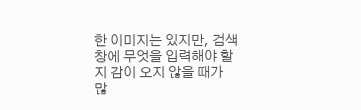한 이미지는 있지만, 검색창에 무엇을 입력해야 할지 감이 오지 않을 때가 많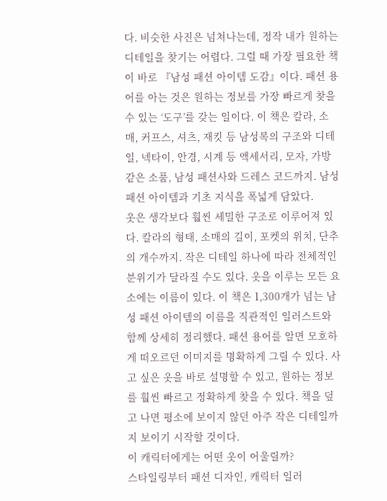다. 비슷한 사진은 넘쳐나는데, 정작 내가 원하는 디테일을 찾기는 어렵다. 그럴 때 가장 필요한 책이 바로 『남성 패션 아이템 도감』이다. 패션 용어를 아는 것은 원하는 정보를 가장 빠르게 찾을 수 있는 ‘도구’를 갖는 일이다. 이 책은 칼라, 소매, 커프스, 셔츠, 재킷 등 남성복의 구조와 디테일, 넥타이, 안경, 시계 등 액세서리, 모자, 가방 같은 소품, 남성 패션사와 드레스 코드까지. 남성 패션 아이템과 기초 지식을 폭넓게 담았다.
옷은 생각보다 훨씬 세밀한 구조로 이루어져 있다. 칼라의 형태, 소매의 길이, 포켓의 위치, 단추의 개수까지. 작은 디테일 하나에 따라 전체적인 분위기가 달라질 수도 있다. 옷을 이루는 모든 요소에는 이름이 있다. 이 책은 1,300개가 넘는 남성 패션 아이템의 이름을 직관적인 일러스트와 함께 상세히 정리했다. 패션 용어를 알면 모호하게 떠오르던 이미지를 명확하게 그릴 수 있다. 사고 싶은 옷을 바로 설명할 수 있고, 원하는 정보를 훨씬 빠르고 정확하게 찾을 수 있다. 책을 덮고 나면 평소에 보이지 않던 아주 작은 디테일까지 보이기 시작할 것이다.
이 캐릭터에게는 어떤 옷이 어울릴까?
스타일링부터 패션 디자인, 캐릭터 일러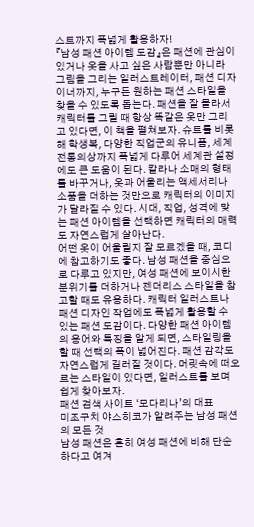스트까지 폭넓게 활용하자!
『남성 패션 아이템 도감』은 패션에 관심이 있거나 옷을 사고 싶은 사람뿐만 아니라 그림을 그리는 일러스트레이터, 패션 디자이너까지, 누구든 원하는 패션 스타일을 찾을 수 있도록 돕는다. 패션을 잘 몰라서 캐릭터를 그릴 때 항상 똑같은 옷만 그리고 있다면, 이 책을 펼쳐보자. 슈트를 비롯해 학생복, 다양한 직업군의 유니폼, 세계 전통의상까지 폭넓게 다루어 세계관 설정에도 큰 도움이 된다. 칼라나 소매의 형태를 바꾸거나, 옷과 어울리는 액세서리나 소품을 더하는 것만으로 캐릭터의 이미지가 달라질 수 있다. 시대, 직업, 성격에 맞는 패션 아이템을 선택하면 캐릭터의 매력도 자연스럽게 살아난다.
어떤 옷이 어울릴지 잘 모르겠을 때, 코디에 참고하기도 좋다. 남성 패션을 중심으로 다루고 있지만, 여성 패션에 보이시한 분위기를 더하거나 젠더리스 스타일을 참고할 때도 유용하다. 캐릭터 일러스트나 패션 디자인 작업에도 폭넓게 활용할 수 있는 패션 도감이다. 다양한 패션 아이템의 용어와 특징을 알게 되면, 스타일링을 할 때 선택의 폭이 넓어진다. 패션 감각도 자연스럽게 길러질 것이다. 머릿속에 떠오르는 스타일이 있다면, 일러스트를 보며 쉽게 찾아보자.
패션 검색 사이트 ‘모다리나’의 대표
미조구치 야스히코가 알려주는 남성 패션의 모든 것
남성 패션은 흔히 여성 패션에 비해 단순하다고 여겨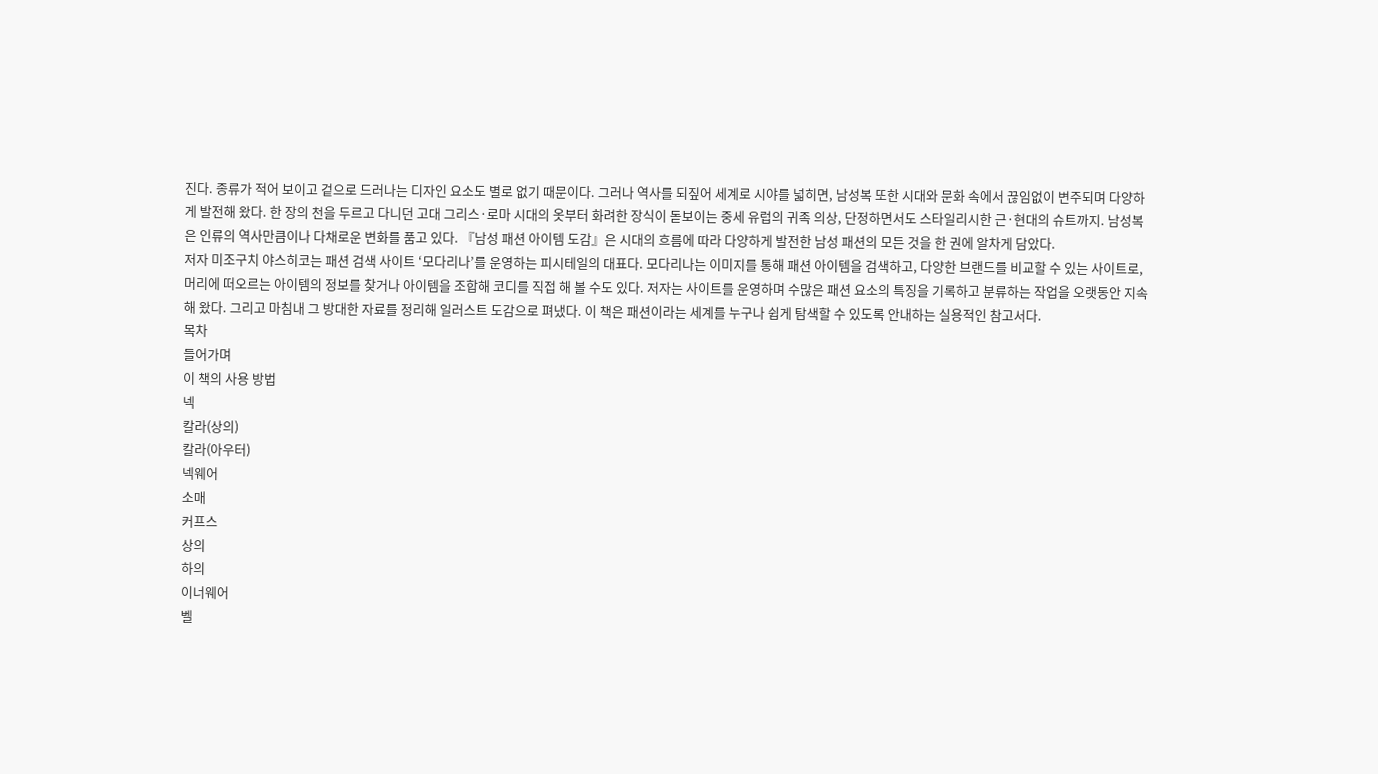진다. 종류가 적어 보이고 겉으로 드러나는 디자인 요소도 별로 없기 때문이다. 그러나 역사를 되짚어 세계로 시야를 넓히면, 남성복 또한 시대와 문화 속에서 끊임없이 변주되며 다양하게 발전해 왔다. 한 장의 천을 두르고 다니던 고대 그리스·로마 시대의 옷부터 화려한 장식이 돋보이는 중세 유럽의 귀족 의상, 단정하면서도 스타일리시한 근·현대의 슈트까지. 남성복은 인류의 역사만큼이나 다채로운 변화를 품고 있다. 『남성 패션 아이템 도감』은 시대의 흐름에 따라 다양하게 발전한 남성 패션의 모든 것을 한 권에 알차게 담았다.
저자 미조구치 야스히코는 패션 검색 사이트 ‘모다리나’를 운영하는 피시테일의 대표다. 모다리나는 이미지를 통해 패션 아이템을 검색하고, 다양한 브랜드를 비교할 수 있는 사이트로, 머리에 떠오르는 아이템의 정보를 찾거나 아이템을 조합해 코디를 직접 해 볼 수도 있다. 저자는 사이트를 운영하며 수많은 패션 요소의 특징을 기록하고 분류하는 작업을 오랫동안 지속해 왔다. 그리고 마침내 그 방대한 자료를 정리해 일러스트 도감으로 펴냈다. 이 책은 패션이라는 세계를 누구나 쉽게 탐색할 수 있도록 안내하는 실용적인 참고서다.
목차
들어가며
이 책의 사용 방법
넥
칼라(상의)
칼라(아우터)
넥웨어
소매
커프스
상의
하의
이너웨어
벨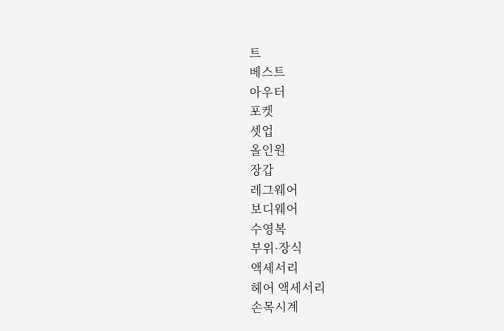트
베스트
아우터
포켓
셋업
올인원
장갑
레그웨어
보디웨어
수영복
부위·장식
액세서리
헤어 액세서리
손목시계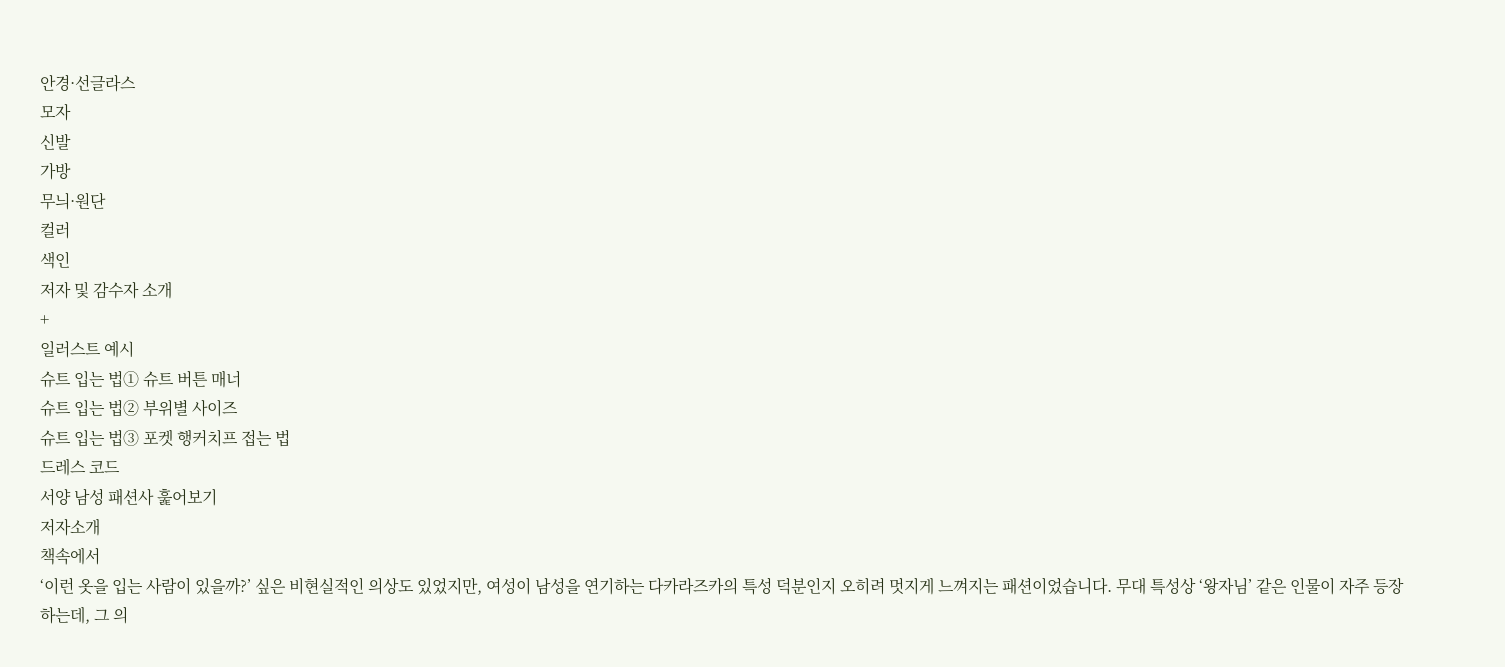안경·선글라스
모자
신발
가방
무늬·원단
컬러
색인
저자 및 감수자 소개
+
일러스트 예시
슈트 입는 법① 슈트 버튼 매너
슈트 입는 법② 부위별 사이즈
슈트 입는 법③ 포켓 행커치프 접는 법
드레스 코드
서양 남성 패션사 훑어보기
저자소개
책속에서
‘이런 옷을 입는 사람이 있을까?’ 싶은 비현실적인 의상도 있었지만, 여성이 남성을 연기하는 다카라즈카의 특성 덕분인지 오히려 멋지게 느껴지는 패션이었습니다. 무대 특성상 ‘왕자님’ 같은 인물이 자주 등장하는데, 그 의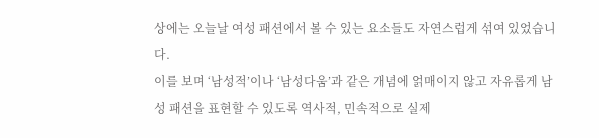상에는 오늘날 여성 패션에서 볼 수 있는 요소들도 자연스럽게 섞여 있었습니다.
이를 보며 ‘남성적’이나 ‘남성다움’과 같은 개념에 얽매이지 않고 자유롭게 남성 패션을 표현할 수 있도록 역사적, 민속적으로 실제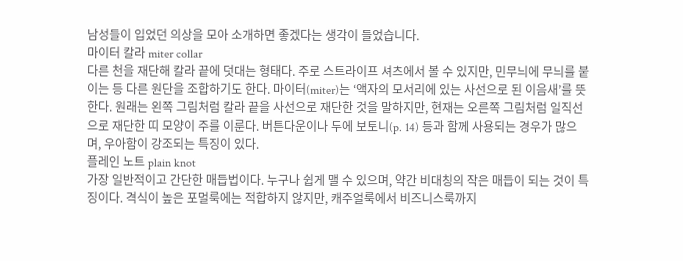남성들이 입었던 의상을 모아 소개하면 좋겠다는 생각이 들었습니다.
마이터 칼라 miter collar
다른 천을 재단해 칼라 끝에 덧대는 형태다. 주로 스트라이프 셔츠에서 볼 수 있지만, 민무늬에 무늬를 붙이는 등 다른 원단을 조합하기도 한다. 마이터(miter)는 ‘액자의 모서리에 있는 사선으로 된 이음새’를 뜻한다. 원래는 왼쪽 그림처럼 칼라 끝을 사선으로 재단한 것을 말하지만, 현재는 오른쪽 그림처럼 일직선으로 재단한 띠 모양이 주를 이룬다. 버튼다운이나 두에 보토니(p. 14) 등과 함께 사용되는 경우가 많으며, 우아함이 강조되는 특징이 있다.
플레인 노트 plain knot
가장 일반적이고 간단한 매듭법이다. 누구나 쉽게 맬 수 있으며, 약간 비대칭의 작은 매듭이 되는 것이 특징이다. 격식이 높은 포멀룩에는 적합하지 않지만, 캐주얼룩에서 비즈니스룩까지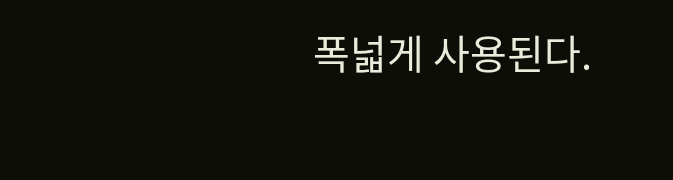폭넓게 사용된다.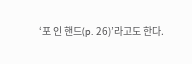‘포 인 핸드(p. 26)’라고도 한다.